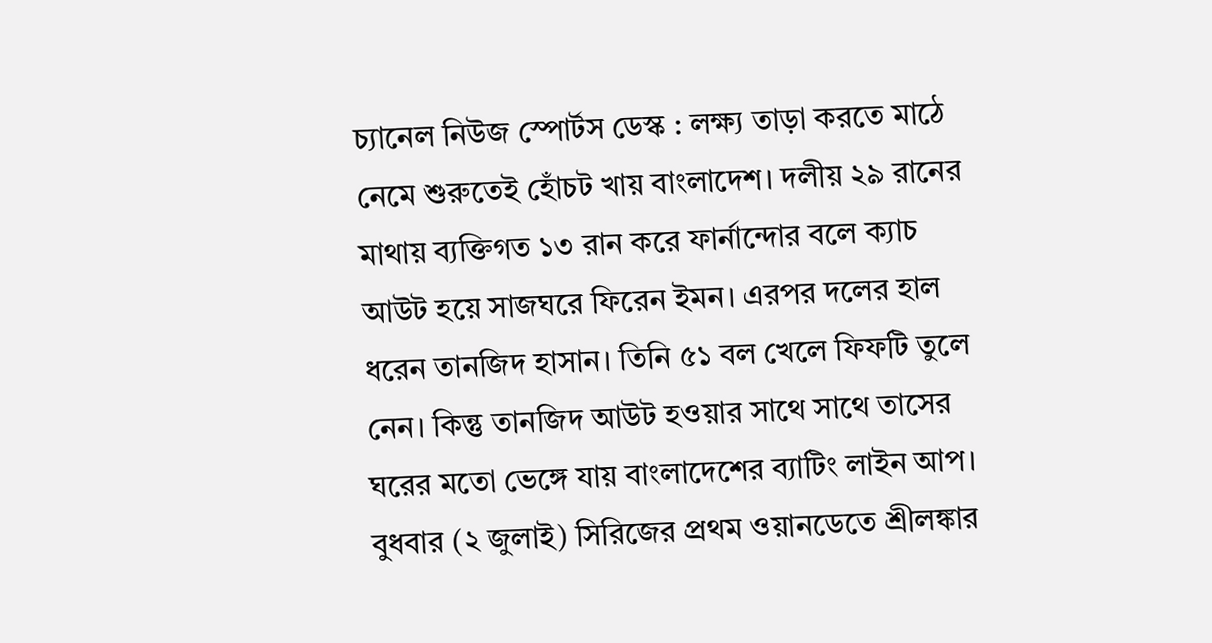চ্যানেল নিউজ স্পোর্টস ডেস্ক : লক্ষ্য তাড়া করতে মাঠে নেমে শুরুতেই হোঁচট খায় বাংলাদেশ। দলীয় ২৯ রানের মাথায় ব্যক্তিগত ১৩ রান করে ফার্নান্দোর বলে ক্যাচ আউট হয়ে সাজঘরে ফিরেন ইমন। এরপর দলের হাল ধরেন তানজিদ হাসান। তিনি ৫১ বল খেলে ফিফটি তুলে নেন। কিন্তু তানজিদ আউট হওয়ার সাথে সাথে তাসের ঘরের মতো ভেঙ্গে যায় বাংলাদেশের ব্যাটিং লাইন আপ।
বুধবার (২ জুলাই) সিরিজের প্রথম ওয়ানডেতে শ্রীলঙ্কার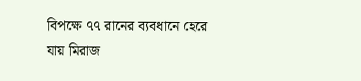বিপক্ষে ৭৭ রানের ব্যবধানে হেরে যায় মিরাজ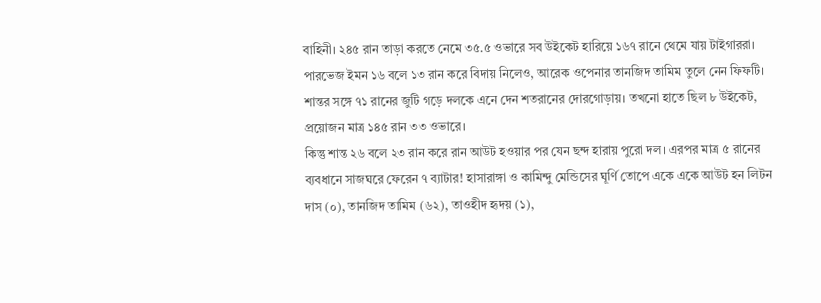বাহিনী। ২৪৫ রান তাড়া করতে নেমে ৩৫.৫ ওভারে সব উইকেট হারিয়ে ১৬৭ রানে থেমে যায় টাইগাররা।
পারভেজ ইমন ১৬ বলে ১৩ রান করে বিদায় নিলেও, আরেক ওপেনার তানজিদ তামিম তুলে নেন ফিফটি। শান্তর সঙ্গে ৭১ রানের জুটি গড়ে দলকে এনে দেন শতরানের দোরগোড়ায়। তখনো হাতে ছিল ৮ উইকেট, প্রয়োজন মাত্র ১৪৫ রান ৩৩ ওভারে।
কিন্তু শান্ত ২৬ বলে ২৩ রান করে রান আউট হওয়ার পর যেন ছন্দ হারায় পুরো দল। এরপর মাত্র ৫ রানের ব্যবধানে সাজঘরে ফেরেন ৭ ব্যাটার! হাসারাঙ্গা ও কামিন্দু মেন্ডিসের ঘূর্ণি তোপে একে একে আউট হন লিটন দাস (০), তানজিদ তামিম (৬২), তাওহীদ হৃদয় (১),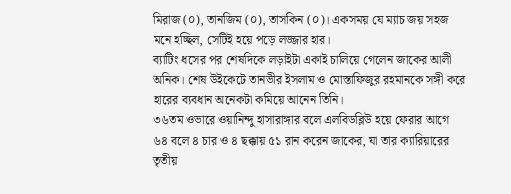মিরাজ (০), তানজিম (০), তাসকিন (০)। একসময় যে ম্যাচ জয় সহজ মনে হচ্ছিল, সেটিই হয়ে পড়ে লজ্জার হার।
ব্যাটিং ধসের পর শেষদিকে লড়াইটা একাই চালিয়ে গেলেন জাকের আলী অনিক। শেষ উইকেটে তানভীর ইসলাম ও মোস্তাফিজুর রহমানকে সঙ্গী করে হারের ব্যবধান অনেকটা কমিয়ে আনেন তিনি।
৩৬তম ওভারে ওয়ানিন্দু হাসারাঙ্গার বলে এলবিডব্লিউ হয়ে ফেরার আগে ৬৪ বলে ৪ চার ও ৪ ছক্কায় ৫১ রান করেন জাকের, যা তার ক্যারিয়ারের তৃতীয়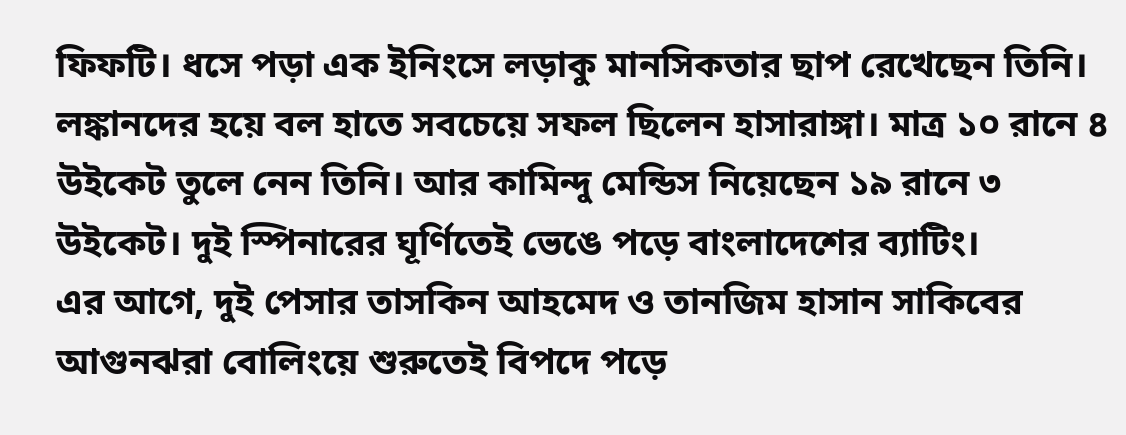ফিফটি। ধসে পড়া এক ইনিংসে লড়াকু মানসিকতার ছাপ রেখেছেন তিনি।
লঙ্কানদের হয়ে বল হাতে সবচেয়ে সফল ছিলেন হাসারাঙ্গা। মাত্র ১০ রানে ৪ উইকেট তুলে নেন তিনি। আর কামিন্দু মেন্ডিস নিয়েছেন ১৯ রানে ৩ উইকেট। দুই স্পিনারের ঘূর্ণিতেই ভেঙে পড়ে বাংলাদেশের ব্যাটিং।
এর আগে, দুই পেসার তাসকিন আহমেদ ও তানজিম হাসান সাকিবের আগুনঝরা বোলিংয়ে শুরুতেই বিপদে পড়ে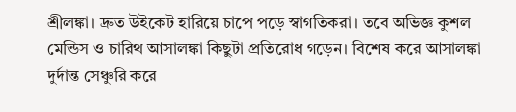শ্রীলঙ্কা। দ্রুত উইকেট হারিয়ে চাপে পড়ে স্বাগতিকরা। তবে অভিজ্ঞ কুশল মেন্ডিস ও চারিথ আসালঙ্কা কিছুটা প্রতিরোধ গড়েন। বিশেষ করে আসালঙ্কা দুর্দান্ত সেঞ্চুরি করে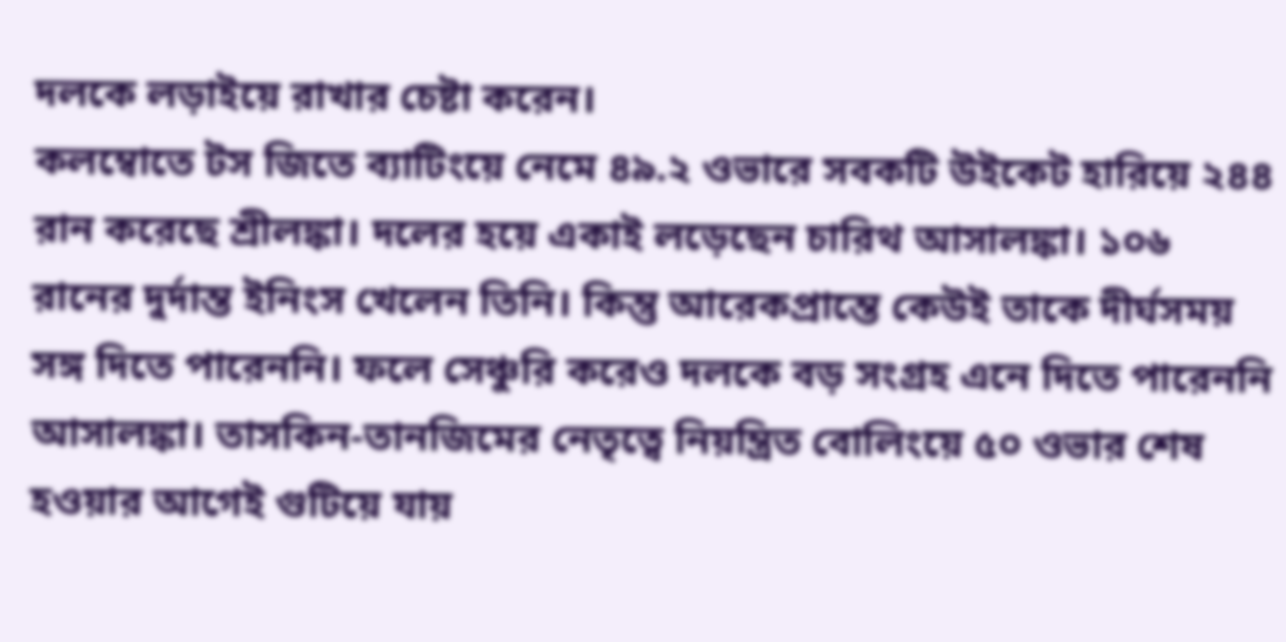দলকে লড়াইয়ে রাখার চেষ্টা করেন।
কলম্বোতে টস জিতে ব্যাটিংয়ে নেমে ৪৯.২ ওভারে সবকটি উইকেট হারিয়ে ২৪৪ রান করেছে শ্রীলঙ্কা। দলের হয়ে একাই লড়েছেন চারিথ আসালঙ্কা। ১০৬ রানের দুর্দান্ত ইনিংস খেলেন তিনি। কিন্তু আরেকপ্রান্তে কেউই তাকে দীর্ঘসময় সঙ্গ দিতে পারেননি। ফলে সেঞ্চুরি করেও দলকে বড় সংগ্রহ এনে দিতে পারেননি আসালঙ্কা। তাসকিন-তানজিমের নেতৃত্বে নিয়ন্ত্রিত বোলিংয়ে ৫০ ওভার শেষ হওয়ার আগেই গুটিয়ে যায়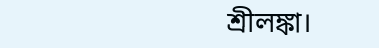শ্রীলঙ্কা।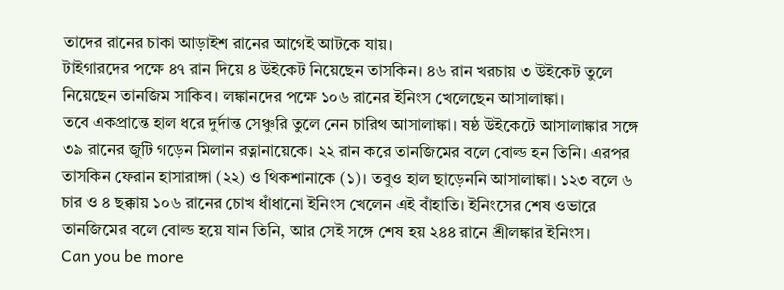তাদের রানের চাকা আড়াইশ রানের আগেই আটকে যায়।
টাইগারদের পক্ষে ৪৭ রান দিয়ে ৪ উইকেট নিয়েছেন তাসকিন। ৪৬ রান খরচায় ৩ উইকেট তুলে নিয়েছেন তানজিম সাকিব। লঙ্কানদের পক্ষে ১০৬ রানের ইনিংস খেলেছেন আসালাঙ্কা।
তবে একপ্রান্তে হাল ধরে দুর্দান্ত সেঞ্চুরি তুলে নেন চারিথ আসালাঙ্কা। ষষ্ঠ উইকেটে আসালাঙ্কার সঙ্গে ৩৯ রানের জুটি গড়েন মিলান রত্নানায়েকে। ২২ রান করে তানজিমের বলে বোল্ড হন তিনি। এরপর তাসকিন ফেরান হাসারাঙ্গা (২২) ও থিকশানাকে (১)। তবুও হাল ছাড়েননি আসালাঙ্কা। ১২৩ বলে ৬ চার ও ৪ ছক্কায় ১০৬ রানের চোখ ধাঁধানো ইনিংস খেলেন এই বাঁহাতি। ইনিংসের শেষ ওভারে তানজিমের বলে বোল্ড হয়ে যান তিনি, আর সেই সঙ্গে শেষ হয় ২৪৪ রানে শ্রীলঙ্কার ইনিংস।
Can you be more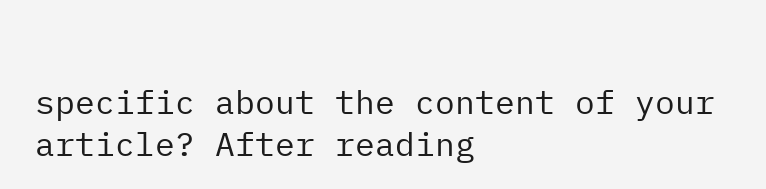specific about the content of your article? After reading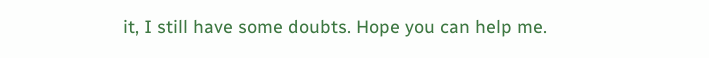it, I still have some doubts. Hope you can help me.